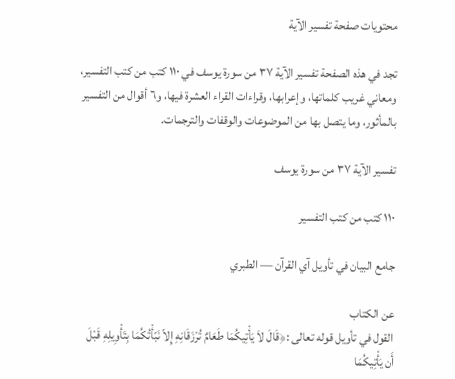محتويات صفحة تفسير الآية

تجد في هذه الصفحة تفسير الآية ٣٧ من سورة يوسف في ١١٠ كتب من كتب التفسير، ومعاني غريب كلماتها، وإعرابها، وقراءات القراء العشرة فيها، و٦ أقوال من التفسير بالمأثور، وما يتصل بها من الموضوعات والوقفات والترجمات.

تفسير الآية ٣٧ من سورة يوسف

١١٠ كتب من كتب التفسير

جامع البيان في تأويل آي القرآن — الطبري

عن الكتاب
القول في تأويل قوله تعالى :﴿قَالَ لاَ يَأْتِيكُمَا طَعَامٌ تُرْزَقَانِهِ إِلاّ نَبّأْتُكُمَا بِتَأْوِيلِهِ قَبْلَ أَن يَأْتِيكُمَا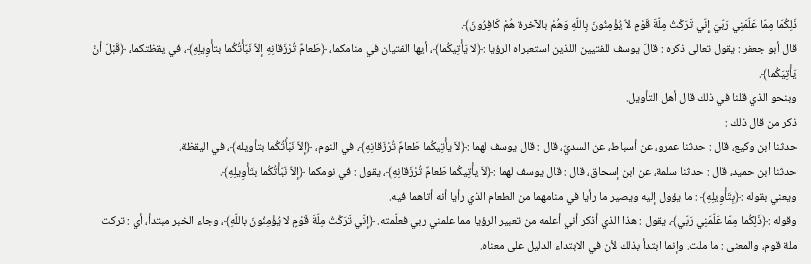ذَلِكُمَا مِمّا عَلّمَنِي رَبّيَ إِنّي تَرَكْتُ مِلّةَ قَوْمٍ لاّ يُؤْمِنُونَ بِاللّهِ وَهُمْ بالآخرة هُمْ كَافِرُونَ﴾.
قال أبو جعفر : يقول تعالى ذكره : قالَ يوسف للفتيين اللذين استعبراه الرؤيا :﴿لا يَأْتِيكُما﴾، أيها الفتيان في منامكما، ﴿طَعامٌ تُرْزَقانِهِ إلاّ نَبّأْتُكُما بتأْوِيلِهِ﴾، في يقظتكما، ﴿قَبْلَ أنْ يَأْتِيَكُما﴾.
وبنحو الذي قلنا في ذلك قال أهل التأويل.
ذكر من قال ذلك :
حدثنا ابن وكيع، قال : حدثنا عمرو، عن أسباط، عن السديّ، قال : قال يوسف لهما :﴿لاَ يأْتِيكُما طَعامٌ تُرْزَقانِهِ﴾، في النوم، ﴿إلاّ نَبّأْتُكُما بتأويله﴾، في اليقظة.
حدثنا ابن حميد، قال : حدثنا سلمة، عن ابن إسحاق، قال : قال يوسف لهما :﴿لاَ يأْتِيكُما طَعامٌ تُرْزَقانِهِ﴾، يقول : في نومكما ﴿إلاّ نَبّأْتُكُما بتَأْوِيلِهِ﴾.
ويعني بقوله :﴿بِتَأْوِيلِهِ﴾ : ما يؤول إليه ويصير ما رأيا في منامهما من الطعام الذي رأيا أنه أتاهما فيه.
وقوله :﴿ذَلِكُما مِمّا عَلّمَنِي رَبّي﴾، يقول : هذا الذي أذكر أني أعلمه من تعبير الرؤيا مما علمني ربي فعلّمته. ﴿إنّي تَرَكْتُ مِلّةَ قَوْمٍ لا يُؤْمِنُونَ باللّهِ﴾، وجاء الخبر مبتدأ، أي : تركت ملة قوم، والمعنى : ما ملت. وإنما ابتدأ بذلك لأن في الابتداء الدليل على معناه.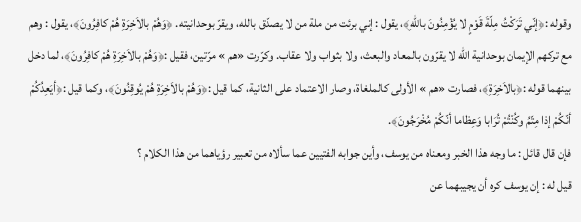وقوله :﴿إنّي تَرَكْتُ مِلّةَ قَوْمٍ لا يُؤْمِنُونَ باللّهِ﴾، يقول : إني برئت من ملة من لا يصدّق بالله، ويقرّ بوحدانيته. ﴿وَهُمْ بالاَخِرَةِ هُمْ كافِرُونَ﴾، يقول : وهم مع تركهم الإيمان بوحدانية الله لا يقرّون بالمعاد والبعث، ولا بثواب ولا عقاب. وكرّرت «هم » مرّتين، فقيل :﴿وَهُمْ بالاَخِرَةِ هُمْ كافِرُونَ﴾، لما دخل بينهما قوله :﴿بالاَخِرَةِ﴾، فصارت «هم » الأولى كالملغاة، وصار الاعتماد على الثانية، كما قيل :﴿وَهُمْ بالاَخِرَةِ هُمْ يُوقِنُونَ﴾، وكما قيل :﴿أيَعِدُكُمْ أنّكُمْ إذا مِتّمُ وكُنْتُمْ تُرَابا وَعِظاما أنّكُمْ مُخْرَجُونَ﴾.
فإن قال قائل : ما وجه هذا الخبر ومعناه من يوسف، وأين جوابه الفتيين عما سألاه من تعبير رؤياهما من هذا الكلام ؟
قيل له : إن يوسف كره أن يجيبهما عن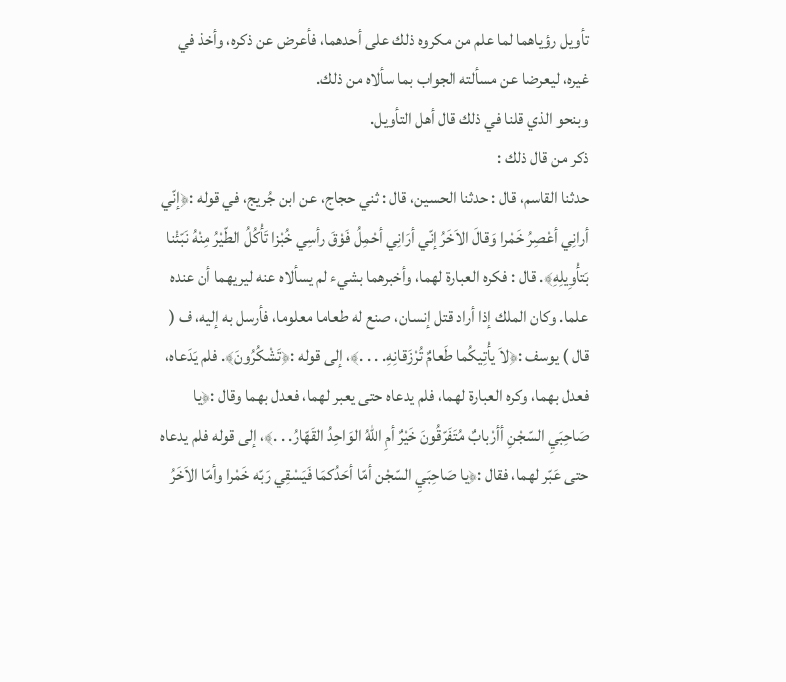تأويل رؤياهما لما علم من مكروه ذلك على أحدهما، فأعرض عن ذكره، وأخذ في غيره، ليعرضا عن مسألته الجواب بما سألاه من ذلك.
وبنحو الذي قلنا في ذلك قال أهل التأويل.
ذكر من قال ذلك :
حدثنا القاسم، قال : حدثنا الحسين، قال : ثني حجاج، عن ابن جُريج، في قوله :﴿إنّي أرانِي أعْصِرُ خَمْرا وَقالَ الاَخَرُ إنّي أرَانِي أحْمِلُ فَوْقَ رأسِي خُبْزا تَأْكُلُ الطّيْرُ مِنْهُ نَبّئْنا بَتأْوِيلِهِ﴾. قال : فكره العبارة لهما، وأخبرهما بشيء لم يسألاه عنه ليريهما أن عنده علما. وكان الملك إذا أراد قتل إنسان، صنع له طعاما معلوما، فأرسل به إليه، ف ( قال ) يوسف :﴿لاَ يأْتِيكُما طَعامٌ تُرْزَقانِهِ. . . .﴾، إلى قوله :﴿تَشْكُرُونَ﴾. فلم يَدَعاه، فعدل بهما، وكره العبارة لهما، فلم يدعاه حتى يعبر لهما، فعدل بهما وقال :﴿يا صَاحِبَيِ السّجْنِ أأرْبابٌ مُتَفَرّقُونَ خَيْرٌ أمِ اللّهُ الوَاحِدُ القَهّارُ. . .﴾، إلى قوله فلم يدعاه حتى عَبّر لهما، فقال :﴿يا صَاحِبَيِ السّجْن أمّا أحَدُكمَا فَيَسْقِي رَبّه خَمْرا وأمّا الاَخَرُ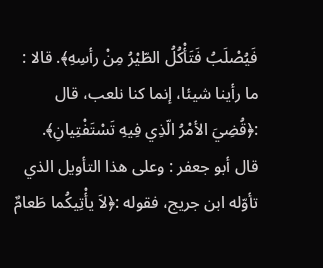فَيُصْلَبُ فَتَأْكُلُ الطّيْرُ مِنْ رأسِهِ﴾. قالا : ما رأينا شيئا، إنما كنا نلعب، قال :﴿قُضِيَ الأمْرُ الّذِي فِيهِ تَسْتَفْتِيانِ﴾.
قال أبو جعفر : وعلى هذا التأويل الذي تأوّله ابن جريج، فقوله :﴿لاَ يأْتِيكُما طَعامٌ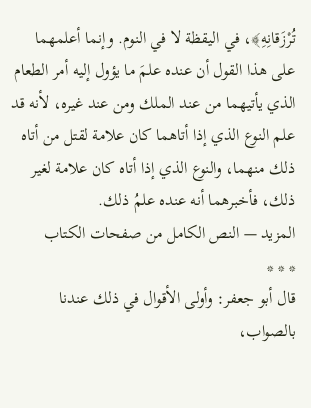تُرْزَقانِهِ﴾، في اليقظة لا في النوم. وإنما أعلمهما على هذا القول أن عنده علمَ ما يؤول إليه أمر الطعام الذي يأتيهما من عند الملك ومن عند غيره، لأنه قد علم النوع الذي إذا أتاهما كان علامة لقتل من أتاه ذلك منهما، والنوع الذي إذا أتاه كان علامة لغير ذلك، فأخبرهما أنه عنده علمُ ذلك.
المزيد — النص الكامل من صفحات الكتاب
* * *
قال أبو جعفر: وأولى الأقوال في ذلك عندنا بالصواب،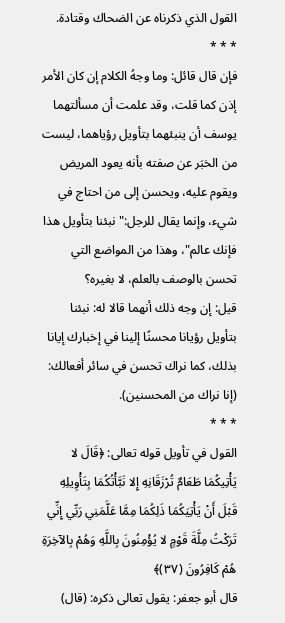القول الذي ذكرناه عن الضحاك وقتادة.
* * *
فإن قال قائل: وما وجهُ الكلام إن كان الأمر إذن كما قلت، وقد علمت أن مسألتهما يوسف أن ينبئهما بتأويل رؤياهما، ليست من الخبَر عن صفته بأنه يعود المريض ويقوم عليه، ويحسن إلى من احتاج في شيء، وإنما يقال للرجل:"نبئنا بتأويل هذا فإنك عالم"، وهذا من المواضع التي تحسن بالوصف بالعلم، لا بغيره؟
قيل: إن وجه ذلك أنهما قالا له: نبئنا بتأويل رؤيانا محسنًا إلينا في إخبارك إيانا بذلك، كما نراك تحسن في سائر أفعالك: (إنا نراك من المحسنين).
* * *
القول في تأويل قوله تعالى: ﴿قَالَ لا يَأْتِيكُمَا طَعَامٌ تُرْزَقَانِهِ إِلا نَبَّأْتُكُمَا بِتَأْوِيلِهِ قَبْلَ أَنْ يَأْتِيَكُمَا ذَلِكُمَا مِمَّا عَلَّمَنِي رَبِّي إِنِّي تَرَكْتُ مِلَّةَ قَوْمٍ لا يُؤْمِنُونَ بِاللَّهِ وَهُمْ بِالآخِرَةِ هُمْ كَافِرُونَ (٣٧)﴾
قال أبو جعفر: يقول تعالى ذكره: (قال)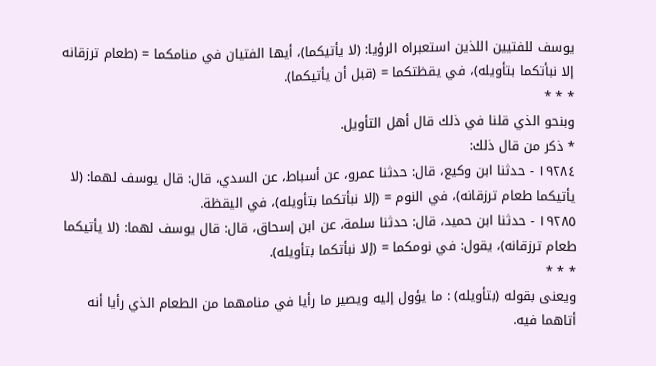يوسف للفتيين اللذين استعبراه الرؤيا: (لا يأتيكما)، أيها الفتيان في منامكما = (طعام ترزقانه إلا نبأتكما بتأويله)، في يقظتكما = (قبل أن يأتيكما).
* * *
وبنحو الذي قلنا في ذلك قال أهل التأويل.
* ذكر من قال ذلك:
١٩٢٨٤ - حدثنا ابن وكيع، قال: حدثنا عمرو، عن أسباط، عن السدي، قال: قال يوسف لهما: (لا يأتيكما طعام ترزقانه)، في النوم = (إلا نبأتكما بتأويله)، في اليقظة.
١٩٢٨٥ - حدثنا ابن حميد، قال: حدثنا سلمة، عن ابن إسحاق، قال: قال يوسف لهما: (لا يأتيكما طعام ترزقانه)، يقول: في نومكما = (إلا نبأتكما بتأويله).
* * *
ويعنى بقوله (بتأويله) : ما يؤول إليه ويصير ما رأيا في منامهما من الطعام الذي رأيا أنه أتاهما فيه.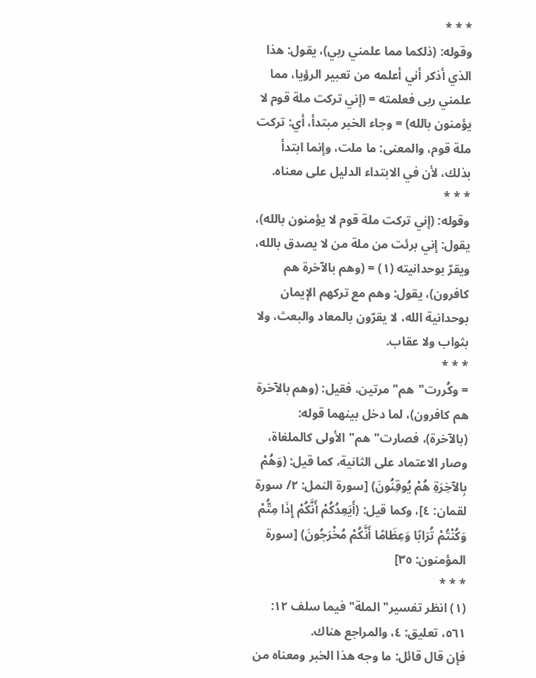* * *
وقوله: (ذلكما مما علمني ربي)، يقول: هذا الذي أذكر أني أعلمه من تعبير الرؤيا، مما علمني ربى فعلمته = (إني تركت ملة قوم لا يؤمنون بالله) = وجاء الخبر مبتدأ، أي: تركت ملة قوم، والمعنى: ما ملت، وإنما ابتدأ بذلك، لأن في الابتداء الدليل على معناه.
* * *
وقوله: (إني تركت ملة قوم لا يؤمنون بالله)، يقول: إني برئت من ملة من لا يصدق بالله، ويقرّ بوحدانيته (١) = (وهم بالآخرة هم كافرون)، يقول: وهم مع تركهم الإيمان بوحدانية الله، لا يقرّون بالمعاد والبعث، ولا بثواب ولا عقاب.
* * *
= وكُررت"هم" مرتين، فقيل: (وهم بالآخرة هم كافرون)، لما دخل بينهما قوله: (بالآخرة)، فصارت"هم" الأولى كالملغاة، وصار الاعتماد على الثانية، كما قيل: (وَهُمْ بِالآخِرَةِ هُمْ يُوقِنُونَ) [سورة النمل: ٢/ سورة لقمان: ٤]، وكما قيل: (أَيَعِدُكُمْ أَنَّكُمْ إِذَا مِتُّمْ وَكُنْتُمْ تُرَابًا وَعِظَامًا أَنَّكُمْ مُخْرَجُونَ) [سورة المؤمنون: ٣٥]
* * *
(١) انظر تفسير" الملة" فيما سلف ١٢: ٥٦١، تعليق: ٤، والمراجع هناك.
فإن قال قائل: ما وجه هذا الخبر ومعناه من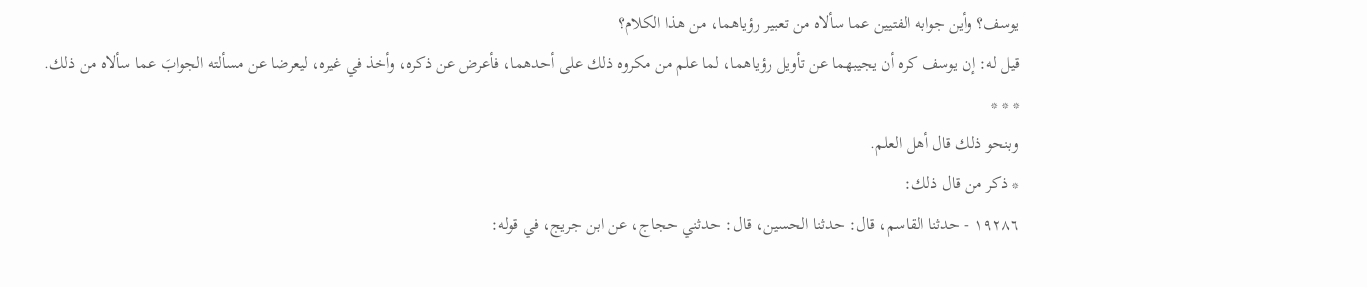يوسف؟ وأين جوابه الفتيين عما سألاه من تعبير رؤياهما، من هذا الكلام؟
قيل له: إن يوسف كره أن يجيبهما عن تأويل رؤياهما، لما علم من مكروه ذلك على أحدهما، فأعرض عن ذكره، وأخذ في غيره، ليعرضا عن مسألته الجوابَ عما سألاه من ذلك.
* * *
وبنحو ذلك قال أهل العلم.
* ذكر من قال ذلك:
١٩٢٨٦ - حدثنا القاسم، قال: حدثنا الحسين، قال: حدثني حجاج، عن ابن جريج، في قوله: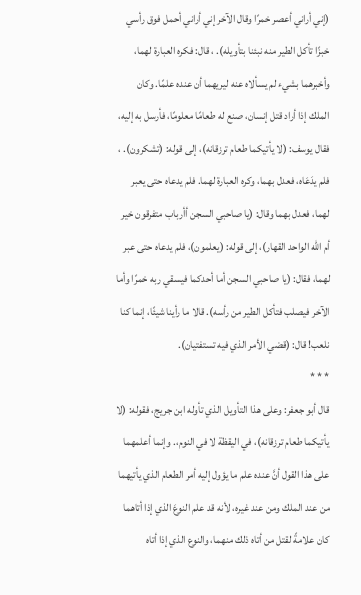(إني أراني أعصر خمرًا وقال الآخر إني أراني أحمل فوق رأسي خبزًا تأكل الطير منه نبئنا بتأويله). ، قال: فكره العبارة لهما، وأخبرهما بشيء لم يسألاه عنه ليريهما أن عنده علمًا. وكان الملك إذا أراد قتل إنسان، صنع له طعامًا معلومًا، فأرسل به إليه، فقال يوسف: (لا يأتيكما طعام ترزقانه)، إلى قوله: (تشكرون). ، فلم يدَعَاه، فعدل بهما، وكره العبارة لهما. فلم يدعاه حتى يعبر لهما، فعدل بهما وقال: (يا صاحبي السجن أأرباب متفرقون خير أم الله الواحد القهار)، إلى قوله: (يعلمون)، فلم يدعاه حتى عبر لهما، فقال: (يا صاحبي السجن أما أحدكما فيسقي ربه خمرًا وأما الآخر فيصلب فتأكل الطير من رأسه). قالا ما رأينا شيئًا، إنما كنا نلعب! قال: (قضي الأمر الذي فيه تستفتيان).
* * *
قال أبو جعفر: وعلى هذا التأويل الذي تأوله ابن جريج، فقوله: (لا يأتيكما طعام ترزقانه)، في اليقظة لا في النوم،. وإنما أعلمهما على هذا القول أنَّ عنده علم ما يؤول إليه أمر الطعام الذي يأتيهما من عند الملك ومن عند غيره، لأنه قد علم النوعَ الذي إذا أتاهما كان علامةً لقتل من أتاه ذلك منهما، والنوع الذي إذا أتاه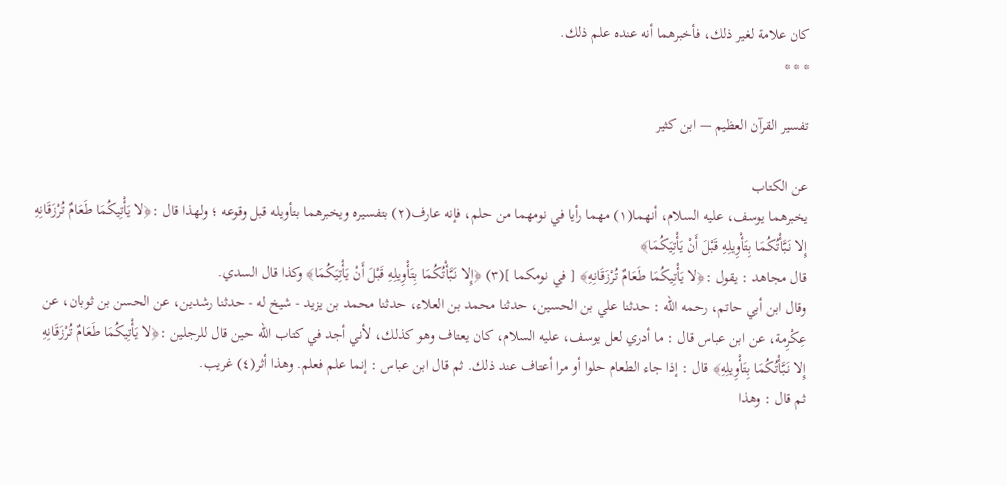كان علامة لغير ذلك، فأخبرهما أنه عنده علم ذلك.
* * *

تفسير القرآن العظيم — ابن كثير

عن الكتاب
يخبرهما يوسف، عليه السلام، أنهما(١) مهما رأيا في نومهما من حلم، فإنه عارف(٢) بتفسيره ويخبرهما بتأويله قبل وقوعه ؛ ولهذا قال :﴿لا يَأْتِيكُمَا طَعَامٌ تُرْزَقَانِهِ إِلا نَبَّأْتُكُمَا بِتَأْوِيلِهِ قَبْلَ أَنْ يَأْتِيَكُمَا﴾
قال مجاهد : يقول :﴿لا يَأْتِيكُمَا طَعَامٌ تُرْزَقَانِهِ﴾ [ في نومكما ](٣) ﴿إِلا نَبَّأْتُكُمَا بِتَأْوِيلِهِ قَبْلَ أَنْ يَأْتِيَكُمَا﴾ وكذا قال السدي.
وقال ابن أبي حاتم، رحمه الله : حدثنا علي بن الحسين، حدثنا محمد بن العلاء، حدثنا محمد بن يزيد - شيخ له - حدثنا رشدين، عن الحسن بن ثوبان، عن عِكْرِمة، عن ابن عباس قال : ما أدري لعل يوسف، عليه السلام، كان يعتاف وهو كذلك، لأني أجد في كتاب الله حين قال للرجلين :﴿لا يَأْتِيكُمَا طَعَامٌ تُرْزَقَانِهِ إِلا نَبَّأْتُكُمَا بِتَأْوِيلِهِ﴾ قال : إذا جاء الطعام حلوا أو مرا أعتاف عند ذلك. ثم قال ابن عباس : إنما علم فعلم. وهذا أثر(٤) غريب.
ثم قال : وهذا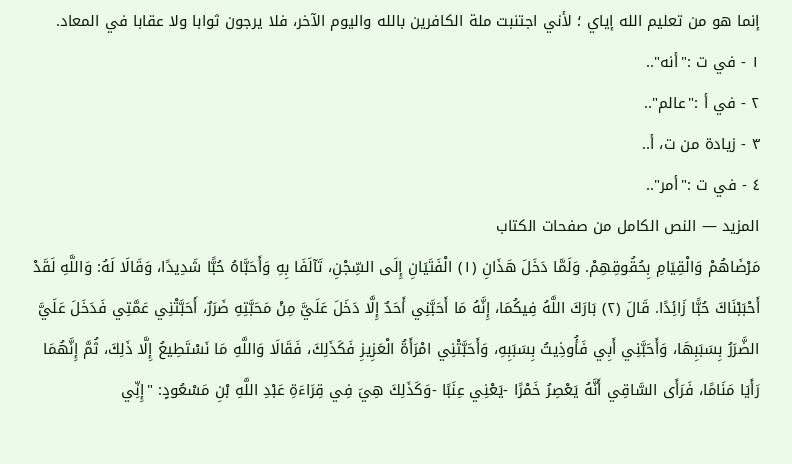إنما هو من تعليم الله إياي ؛ لأني اجتنبت ملة الكافرين بالله واليوم الآخر، فلا يرجون ثوابا ولا عقابا في المعاد.
١ - في ت :"أنه"..
٢ - في أ :"عالم"..
٣ - زيادة من ت، أ..
٤ - في ت :"أمر"..
المزيد — النص الكامل من صفحات الكتاب
مَرْضَاهُمْ وَالْقِيَامِ بِحُقُوقِهِمْ. وَلَمَّا دَخَلَ هَذَانِ (١) الْفَتَيَانِ إِلَى السِّجْنِ، تَآلَفَا بِهِ وَأَحَبَّاهُ حُبًّا شَدِيدًا، وَقَالَا لَهُ: وَاللَّهِ لَقَدْ أَحْبَبْنَاكَ حُبًّا زَائِدًا. قَالَ (٢) بَارَكَ اللَّهُ فِيكُمَا، إِنَّهُ مَا أَحَبَّنِي أَحَدٌ إِلَّا دَخَلَ عَلَيَّ مِنْ مَحَبَّتِهِ ضَرَرٌ، أَحَبَّتْنِي عَمَّتِي فَدَخَلَ عَلَيَّ الضَّرَرُ بِسَبَبِهَا، وَأَحَبَّنِي أَبِي فَأُوذِيتُ بِسَبَبِهِ، وَأَحَبَّتْنِي امْرَأَةُ الْعَزِيزِ فَكَذَلِكَ، فَقَالَا وَاللَّهِ مَا نَسْتَطِيعُ إِلَّا ذَلِكَ، ثُمَّ إِنَّهُمَا رَأَيَا مَنَامًا، فَرَأَى السَّاقِي أَنَّهُ يَعْصِرُ خَمْرًا -يَعْنِي عِنَبًا -وَكَذَلِكَ هِيَ فِي قِرَاءَةِ عَبْدِ اللَّهِ بْنِ مَسْعُودٍ: "إِنِّي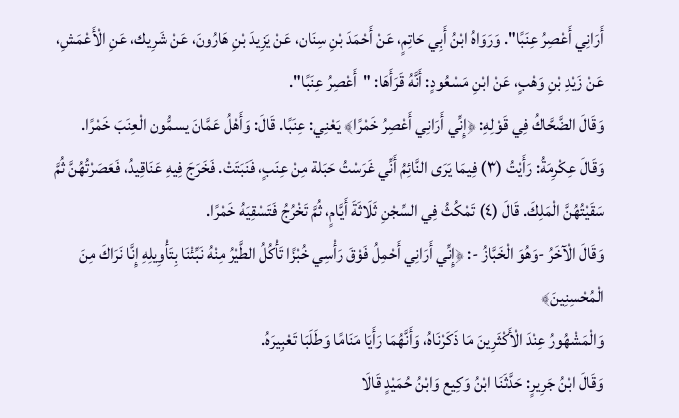أَرَانِي أَعْصِرُ عِنَبًا". وَرَوَاهُ ابْنُ أَبِي حَاتِمٍ، عَنْ أَحْمَدَ بْنِ سِنَان، عَنْ يَزِيدَ بْنِ هَارُونَ، عَنْ شَرِيك، عَنِ الْأَعْمَشِ، عَنْ زَيْدِ بْنِ وَهْبٍ، عَنْ ابْنِ مَسْعُودٍ: أَنَّهُ قَرَأَهَا: "أَعْصِرُ عِنَبًا".
وَقَالَ الضَّحَّاكُ فِي قَوْلِهِ: ﴿إِنِّي أَرَانِي أَعْصِرُ خَمْرًا﴾ يَعْنِي: عِنَبًا. قَالَ: وَأَهْلُ عَمَّانَ يسمُّون الْعِنَبَ خَمْرًا.
وَقَالَ عِكْرِمَةُ: رَأَيْتُ (٣) فِيمَا يَرَى النَّائِمُ أَنِّي غَرَسْتُ حَبَلة مِنْ عِنَبٍ، فَنَبَتَتْ. فَخَرَجَ فِيهِ عَنَاقِيدُ، فَعَصَرْتُهُنَّ ثُمَّ سَقَيْتُهُنَّ الْمَلِكَ. قَالَ (٤) تَمْكُثُ فِي السِّجْنِ ثَلَاثَةَ أَيَّامٍ، ثُمَّ تَخْرُجُ فَتَسْقِيَهُ خَمْرًا.
وَقَالَ الْآخَرُ -وَهُوَ الْخَبَّازُ -: ﴿إِنِّي أَرَانِي أَحْمِلُ فَوْقَ رَأْسِي خُبْزًا تَأْكُلُ الطَّيْرُ مِنْهُ نَبِّئْنَا بِتَأْوِيلِهِ إِنَّا نَرَاكَ مِنَ الْمُحْسِنِينَ﴾
وَالْمَشْهُورُ عِنْدَ الْأَكْثَرِينَ مَا ذَكَرْنَاهُ، وَأَنَّهُمَا رَأَيَا مَنَامًا وَطَلَبَا تَعْبِيرَهُ.
وَقَالَ ابْنُ جَرِيرٍ: حَدَّثَنَا ابْنُ وَكِيع وَابْنُ حُمَيْدٍ قَالَا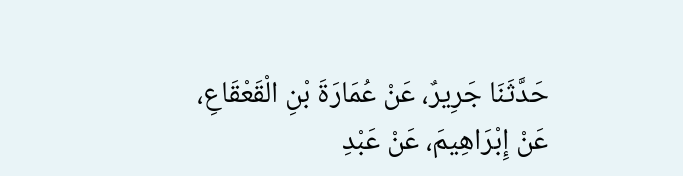حَدَّثَنَا جَرِيرٌ، عَنْ عُمَارَةَ بْنِ الْقَعْقَاعِ، عَنْ إِبْرَاهِيمَ، عَنْ عَبْدِ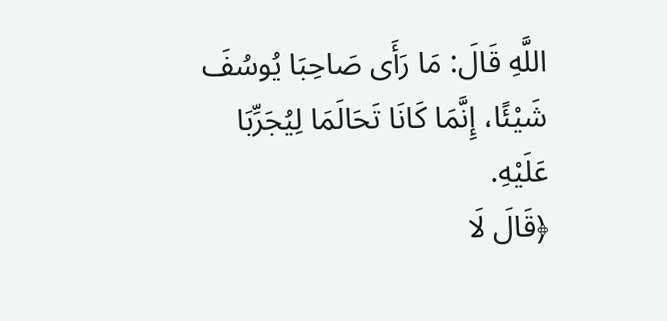اللَّهِ قَالَ: مَا رَأَى صَاحِبَا يُوسُفَ شَيْئًا، إِنَّمَا كَانَا تَحَالَمَا لِيُجَرِّبَا عَلَيْهِ.
﴿قَالَ لَا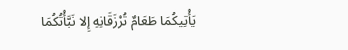يَأْتِيكُمَا طَعَامٌ تُرْزَقَانِهِ إِلا نَبَّأْتُكُمَا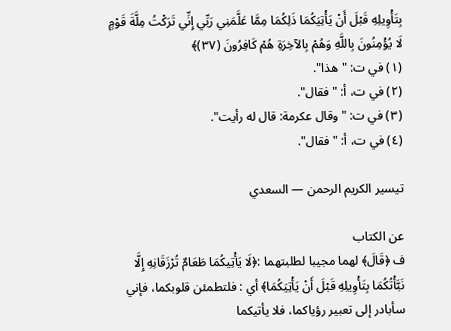بِتَأْوِيلِهِ قَبْلَ أَنْ يَأْتِيَكُمَا ذَلِكُمَا مِمَّا عَلَّمَنِي رَبِّي إِنِّي تَرَكْتُ مِلَّةَ قَوْمٍ لَا يُؤْمِنُونَ بِاللَّهِ وَهُمْ بِالآخِرَةِ هُمْ كَافِرُونَ (٣٧)﴾
(١) في ت: "هذا".
(٢) في ت، أ: "فقال".
(٣) في ت: "وقال عكرمة: قال له رأيت".
(٤) في ت، أ: "فقال".

تيسير الكريم الرحمن — السعدي

عن الكتاب
ف ﴿قَالَ﴾ لهما مجيبا لطلبتهما :﴿لَا يَأْتِيكُمَا طَعَامٌ تُرْزَقَانِهِ إِلَّا نَبَّأْتُكُمَا بِتَأْوِيلِهِ قَبْلَ أَنْ يَأْتِيَكُمَا﴾ أي : فلتطمئن قلوبكما، فإني سأبادر إلى تعبير رؤياكما، فلا يأتيكما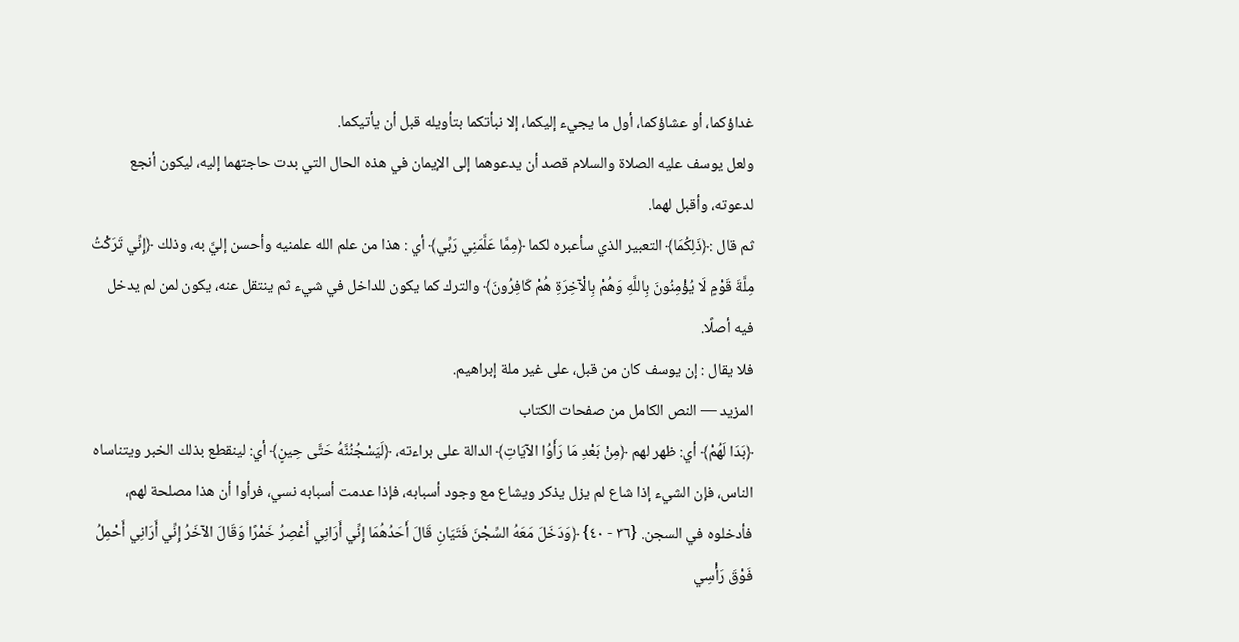غداؤكما، أو عشاؤكما، أول ما يجيء إليكما، إلا نبأتكما بتأويله قبل أن يأتيكما.
ولعل يوسف عليه الصلاة والسلام قصد أن يدعوهما إلى الإيمان في هذه الحال التي بدت حاجتهما إليه، ليكون أنجع لدعوته، وأقبل لهما.
ثم قال :﴿ذَلِكُمَا﴾ التعبير الذي سأعبره لكما ﴿مِمَّا عَلَّمَنِي رَبِّي﴾ أي : هذا من علم الله علمنيه وأحسن إليَّ به، وذلك ﴿إِنِّي تَرَكْتُ مِلَّةَ قَوْمٍ لَا يُؤْمِنُونَ بِاللَّهِ وَهُمْ بِالْآخِرَةِ هُمْ كَافِرُونَ﴾ والترك كما يكون للداخل في شيء ثم ينتقل عنه، يكون لمن لم يدخل فيه أصلًا.
فلا يقال : إن يوسف كان من قبل، على غير ملة إبراهيم.
المزيد — النص الكامل من صفحات الكتاب
﴿بَدَا لَهُمْ﴾ أي: ظهر لهم ﴿مِنْ بَعْدِ مَا رَأَوُا الآيَاتِ﴾ الدالة على براءته، ﴿لَيَسْجُنُنَّهُ حَتَّى حِينٍ﴾ أي: لينقطع بذلك الخبر ويتناساه الناس، فإن الشيء إذا شاع لم يزل يذكر ويشاع مع وجود أسبابه، فإذا عدمت أسبابه نسي، فرأوا أن هذا مصلحة لهم، فأدخلوه في السجن. {٣٦ - ٤٠} ﴿وَدَخَلَ مَعَهُ السِّجْنَ فَتَيَانِ قَالَ أَحَدُهُمَا إِنِّي أَرَانِي أَعْصِرُ خَمْرًا وَقَالَ الآخَرُ إِنِّي أَرَانِي أَحْمِلُ فَوْقَ رَأْسِي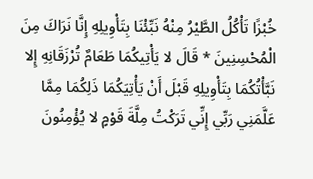خُبْزًا تَأْكُلُ الطَّيْرُ مِنْهُ نَبِّئْنَا بِتَأْوِيلِهِ إِنَّا نَرَاكَ مِنَ الْمُحْسِنِينَ * قَالَ لا يَأْتِيكُمَا طَعَامٌ تُرْزَقَانِهِ إِلا نَبَّأْتُكُمَا بِتَأْوِيلِهِ قَبْلَ أَنْ يَأْتِيَكُمَا ذَلِكُمَا مِمَّا عَلَّمَنِي رَبِّي إِنِّي تَرَكْتُ مِلَّةَ قَوْمٍ لا يُؤْمِنُونَ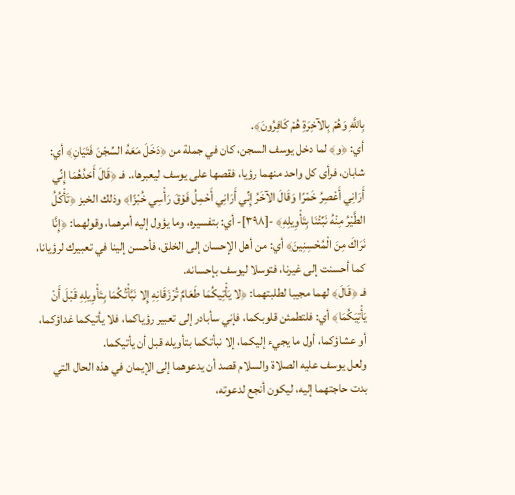بِاللَّهِ وَهُمْ بِالآخِرَةِ هُمْ كَافِرُونَ﴾.
أي: ﴿و﴾ لما دخل يوسف السجن، كان في جملة من ﴿دَخَلَ مَعَهُ السِّجْنَ فَتَيَانِ﴾ أي: شابان، فرأى كل واحد منهما رؤيا، فقصها على يوسف ليعبرها،. فـ ﴿قَالَ أَحَدُهُمَا إِنِّي أَرَانِي أَعْصِرُ خَمْرًا وَقَالَ الآخَرُ إِنِّي أَرَانِي أَحْمِلُ فَوْقَ رَأْسِي خُبْزًا﴾ وذلك الخبز ﴿تَأْكُلُ الطَّيْرُ مِنْهُ نَبِّئْنَا بِتَأْوِيلِهِ﴾ -[٣٩٨]- أي: بتفسيره، وما يؤول إليه أمرهما، وقولهما: ﴿إِنَّا نَرَاكَ مِنَ الْمُحْسِنِينَ﴾ أي: من أهل الإحسان إلى الخلق، فأحسن إلينا في تعبيرك لرؤيانا، كما أحسنت إلى غيرنا، فتوسلا ليوسف بإحسانه.
فـ ﴿قَالَ﴾ لهما مجيبا لطلبتهما: ﴿لا يَأْتِيكُمَا طَعَامٌ تُرْزَقَانِهِ إِلا نَبَّأْتُكُمَا بِتَأْوِيلِهِ قَبْلَ أَنْ يَأْتِيَكُمَا﴾ أي: فلتطمئن قلوبكما، فإني سأبادر إلى تعبير رؤياكما، فلا يأتيكما غداؤكما، أو عشاؤكما، أول ما يجيء إليكما، إلا نبأتكما بتأويله قبل أن يأتيكما.
ولعل يوسف عليه الصلاة والسلام قصد أن يدعوهما إلى الإيمان في هذه الحال التي بدت حاجتهما إليه، ليكون أنجع لدعوته،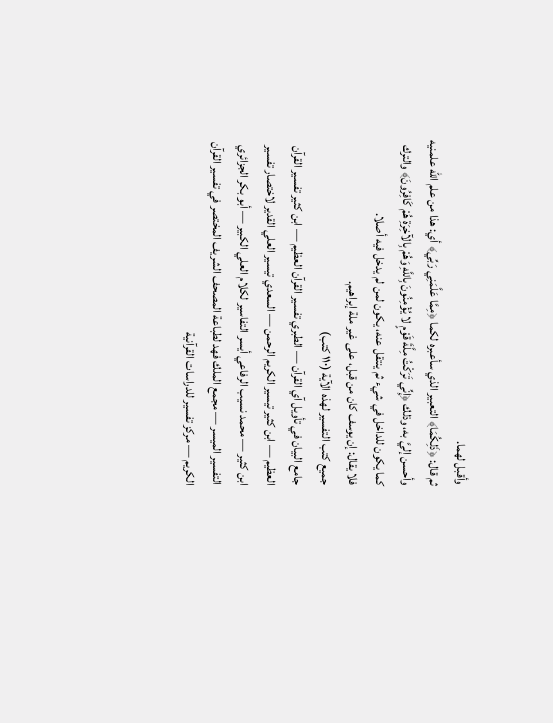وأقبل لهما.
ثم قال: ﴿ذَلِكُمَا﴾ التعبير الذي سأعبره لكما ﴿مِمَّا عَلَّمَنِي رَبِّي﴾ أي: هذا من علم الله علمنيه وأحسن إليَّ به، وذلك ﴿إِنِّي تَرَكْتُ مِلَّةَ قَوْمٍ لا يُؤْمِنُونَ بِاللَّهِ وَهُمْ بِالآخِرَةِ هُمْ كَافِرُونَ﴾ والترك كما يكون للداخل في شيء ثم ينتقل عنه، يكون لمن لم يدخل فيه أصلا.
فلا يقال: إن يوسف كان من قبل، على غير ملة إبراهيم.
جميع كتب التفسير لهذه الآية (١١٠ كتب)
جامع البيان في تأويل آي القرآن — الطبري تفسير القرآن العظيم — ابن كثير تفسير القرآن العظيم — ابن كثير تيسير الكريم الرحمن — السعدي تيسير العلي القدير لاختصار تفسير ابن كثير — محمد نسيب الرفاعي أيسر التفاسير لكلام العلي الكبير — أبو بكر الجزائري التفسير الميسر — مجمع الملك فهد لطباعة المصحف الشريف المختصر في تفسير القرآن الكريم — مركز تفسير للدراسات القرآنية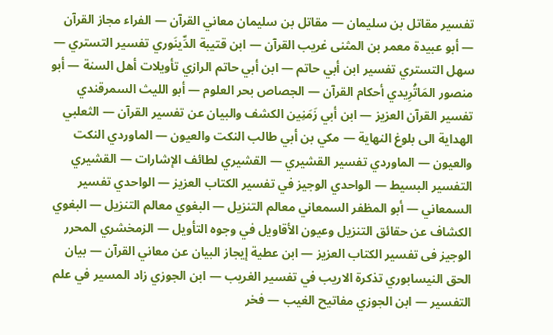تفسير مقاتل بن سليمان — مقاتل بن سليمان معاني القرآن — الفراء مجاز القرآن — أبو عبيدة معمر بن المثنى غريب القرآن — ابن قتيبة الدِّينَوري تفسير التستري — سهل التستري تفسير ابن أبي حاتم — ابن أبي حاتم الرازي تأويلات أهل السنة — أبو منصور المَاتُرِيدي أحكام القرآن — الجصاص بحر العلوم — أبو الليث السمرقندي تفسير القرآن العزيز — ابن أبي زَمَنِين الكشف والبيان عن تفسير القرآن — الثعلبي الهداية الى بلوغ النهاية — مكي بن أبي طالب النكت والعيون — الماوردي النكت والعيون — الماوردي تفسير القشيري — القشيري لطائف الإشارات — القشيري التفسير البسيط — الواحدي الوجيز في تفسير الكتاب العزيز — الواحدي تفسير السمعاني — أبو المظفر السمعاني معالم التنزيل — البغوي معالم التنزيل — البغوي الكشاف عن حقائق التنزيل وعيون الأقاويل في وجوه التأويل — الزمخشري المحرر الوجيز فى تفسير الكتاب العزيز — ابن عطية إيجاز البيان عن معاني القرآن — بيان الحق النيسابوري تذكرة الاريب في تفسير الغريب — ابن الجوزي زاد المسير في علم التفسير — ابن الجوزي مفاتيح الغيب — فخر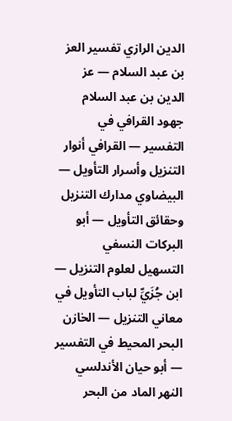الدين الرازي تفسير العز بن عبد السلام — عز الدين بن عبد السلام جهود القرافي في التفسير — القرافي أنوار التنزيل وأسرار التأويل — البيضاوي مدارك التنزيل وحقائق التأويل — أبو البركات النسفي التسهيل لعلوم التنزيل — ابن جُزَيِّ لباب التأويل في معاني التنزيل — الخازن البحر المحيط في التفسير — أبو حيان الأندلسي النهر الماد من البحر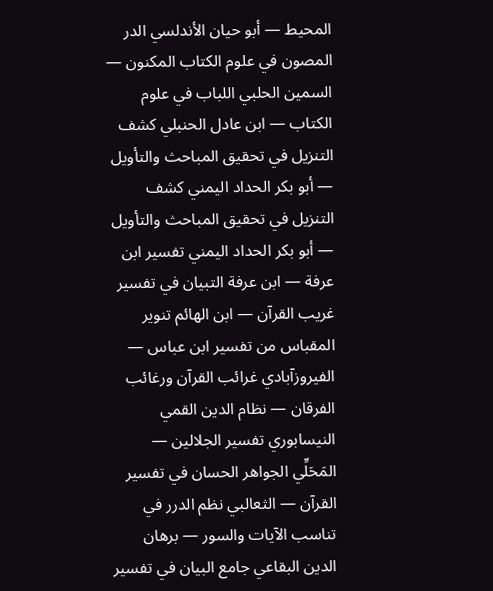المحيط — أبو حيان الأندلسي الدر المصون في علوم الكتاب المكنون — السمين الحلبي اللباب في علوم الكتاب — ابن عادل الحنبلي كشف التنزيل في تحقيق المباحث والتأويل — أبو بكر الحداد اليمني كشف التنزيل في تحقيق المباحث والتأويل — أبو بكر الحداد اليمني تفسير ابن عرفة — ابن عرفة التبيان في تفسير غريب القرآن — ابن الهائم تنوير المقباس من تفسير ابن عباس — الفيروزآبادي غرائب القرآن ورغائب الفرقان — نظام الدين القمي النيسابوري تفسير الجلالين — المَحَلِّي الجواهر الحسان في تفسير القرآن — الثعالبي نظم الدرر في تناسب الآيات والسور — برهان الدين البقاعي جامع البيان في تفسير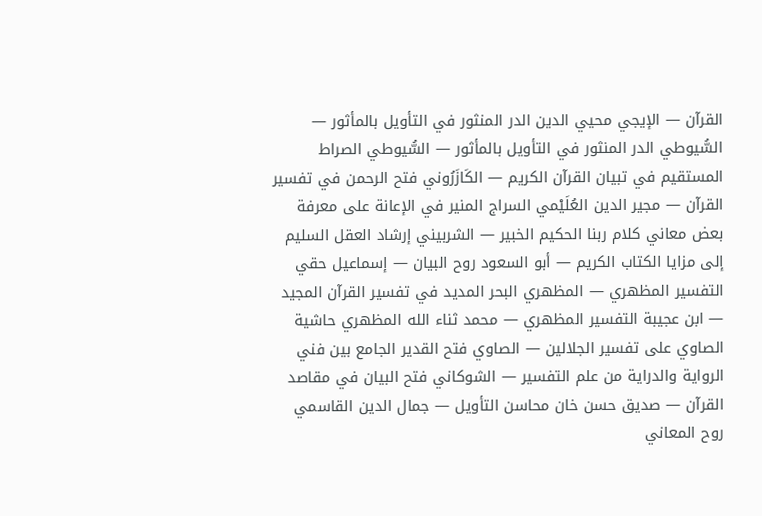القرآن — الإيجي محيي الدين الدر المنثور في التأويل بالمأثور — السُّيوطي الدر المنثور في التأويل بالمأثور — السُّيوطي الصراط المستقيم في تبيان القرآن الكريم — الكَازَرُوني فتح الرحمن في تفسير القرآن — مجير الدين العُلَيْمي السراج المنير في الإعانة على معرفة بعض معاني كلام ربنا الحكيم الخبير — الشربيني إرشاد العقل السليم إلى مزايا الكتاب الكريم — أبو السعود روح البيان — إسماعيل حقي التفسير المظهري — المظهري البحر المديد في تفسير القرآن المجيد — ابن عجيبة التفسير المظهري — محمد ثناء الله المظهري حاشية الصاوي على تفسير الجلالين — الصاوي فتح القدير الجامع بين فني الرواية والدراية من علم التفسير — الشوكاني فتح البيان في مقاصد القرآن — صديق حسن خان محاسن التأويل — جمال الدين القاسمي روح المعاني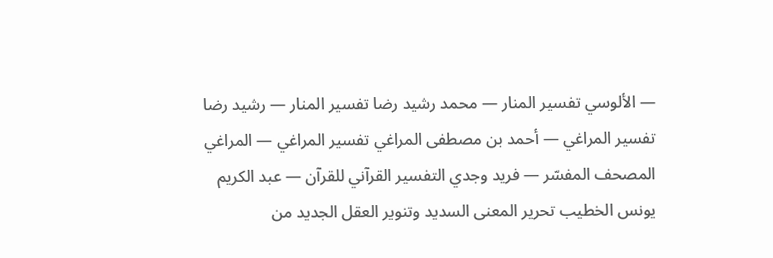— الألوسي تفسير المنار — محمد رشيد رضا تفسير المنار — رشيد رضا تفسير المراغي — أحمد بن مصطفى المراغي تفسير المراغي — المراغي المصحف المفسّر — فريد وجدي التفسير القرآني للقرآن — عبد الكريم يونس الخطيب تحرير المعنى السديد وتنوير العقل الجديد من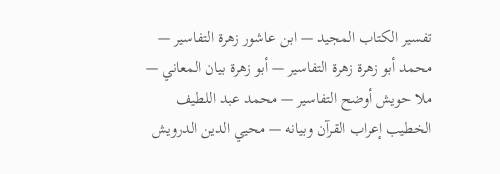تفسير الكتاب المجيد — ابن عاشور زهرة التفاسير — محمد أبو زهرة زهرة التفاسير — أبو زهرة بيان المعاني — ملا حويش أوضح التفاسير — محمد عبد اللطيف الخطيب إعراب القرآن وبيانه — محيي الدين الدرويش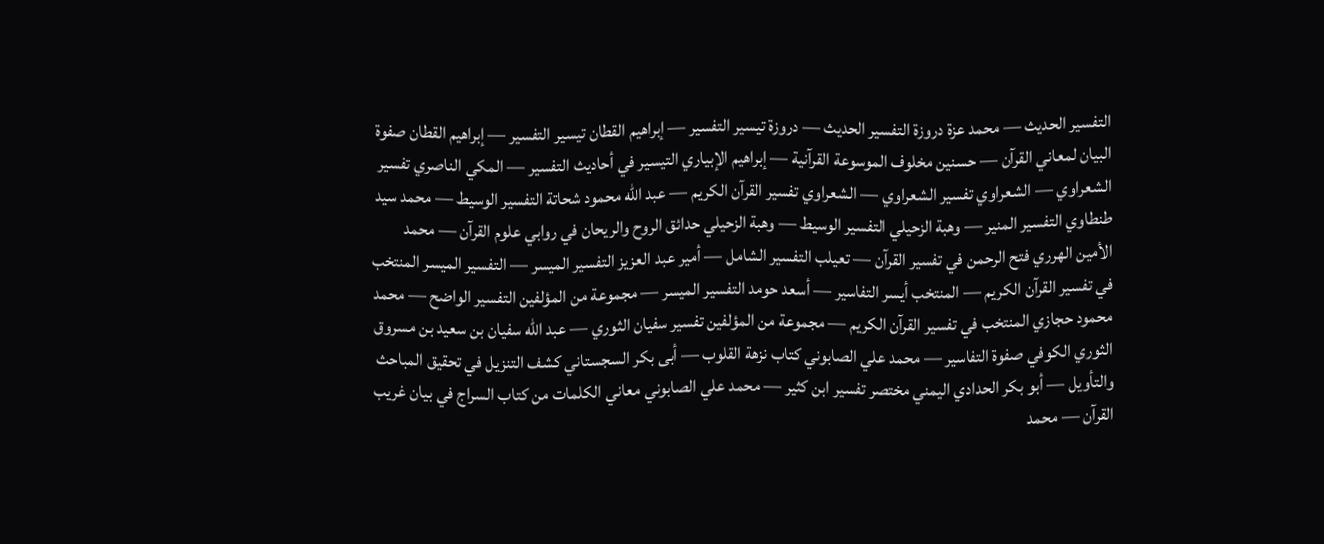التفسير الحديث — محمد عزة دروزة التفسير الحديث — دروزة تيسير التفسير — إبراهيم القطان تيسير التفسير — إبراهيم القطان صفوة البيان لمعاني القرآن — حسنين مخلوف الموسوعة القرآنية — إبراهيم الإبياري التيسير في أحاديث التفسير — المكي الناصري تفسير الشعراوي — الشعراوي تفسير الشعراوي — الشعراوي تفسير القرآن الكريم — عبد الله محمود شحاتة التفسير الوسيط — محمد سيد طنطاوي التفسير المنير — وهبة الزحيلي التفسير الوسيط — وهبة الزحيلي حدائق الروح والريحان في روابي علوم القرآن — محمد الأمين الهرري فتح الرحمن في تفسير القرآن — تعيلب التفسير الشامل — أمير عبد العزيز التفسير الميسر — التفسير الميسر المنتخب في تفسير القرآن الكريم — المنتخب أيسر التفاسير — أسعد حومد التفسير الميسر — مجموعة من المؤلفين التفسير الواضح — محمد محمود حجازي المنتخب في تفسير القرآن الكريم — مجموعة من المؤلفين تفسير سفيان الثوري — عبد الله سفيان بن سعيد بن مسروق الثوري الكوفي صفوة التفاسير — محمد علي الصابوني كتاب نزهة القلوب — أبى بكر السجستاني كشف التنزيل في تحقيق المباحث والتأويل — أبو بكر الحدادي اليمني مختصر تفسير ابن كثير — محمد علي الصابوني معاني الكلمات من كتاب السراج في بيان غريب القرآن — محمد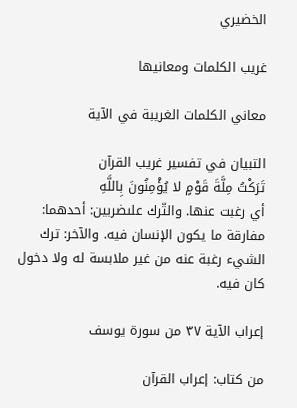الخضيري

غريب الكلمات ومعانيها

معاني الكلمات الغريبة في الآية

التبيان في تفسير غريب القرآن
تَرَكْتُ مِلَّةَ قَوْمٍ لا يُؤْمِنُونَ بِاللَّهِ
أي رغبت عنها. والتّرك علىضربين: أحدهما: مفارقة ما يكون الإنسان فيه. والآخر: ترك الشيء رغبة عنه من غير ملابسة له ولا دخول كان فيه.

إعراب الآية ٣٧ من سورة يوسف

من كتاب: إعراب القرآن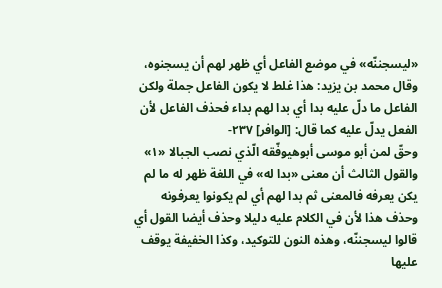«ليسجننّه» في موضع الفاعل أي ظهر لهم أن يسجنوه، وقال محمد بن يزيد: هذا غلط لا يكون الفاعل جملة ولكن الفاعل ما دلّ عليه بدا أي بدا لهم بداء فحذف الفاعل لأن الفعل يدلّ عليه كما قال: [الوافر] ٢٣٧-
وحقّ لمن أبو موسى أبوهيوفّقه الّذي نصب الجبالا «١»
والقول الثالث أن معنى «بدا له» في اللغة ظهر له ما لم يكن يعرفه فالمعنى ثم بدا لهم أي لم يكونوا يعرفونه وحذف هذا لأن في الكلام عليه دليلا وحذف أيضا القول أي قالوا ليسجننّه، وهذه النون للتوكيد، وكذا الخفيفة يوقف عليها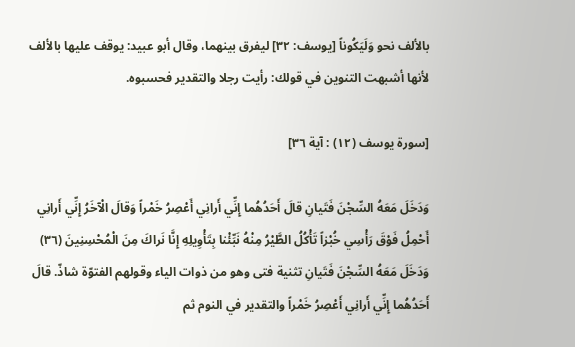بالألف نحو وَلَيَكُوناً [يوسف: ٣٢] ليفرق بينهما، وقال أبو عبيد: يوقف عليها بالألف لأنها أشبهت التنوين في قولك: رأيت رجلا والتقدير فحسبوه.

[سورة يوسف (١٢) : آية ٣٦]

وَدَخَلَ مَعَهُ السِّجْنَ فَتَيانِ قالَ أَحَدُهُما إِنِّي أَرانِي أَعْصِرُ خَمْراً وَقالَ الْآخَرُ إِنِّي أَرانِي أَحْمِلُ فَوْقَ رَأْسِي خُبْزاً تَأْكُلُ الطَّيْرُ مِنْهُ نَبِّئْنا بِتَأْوِيلِهِ إِنَّا نَراكَ مِنَ الْمُحْسِنِينَ (٣٦)
وَدَخَلَ مَعَهُ السِّجْنَ فَتَيانِ تثنية فتى وهو من ذوات الياء وقولهم الفتوّة شاذّ. قالَ أَحَدُهُما إِنِّي أَرانِي أَعْصِرُ خَمْراً والتقدير في النوم ثم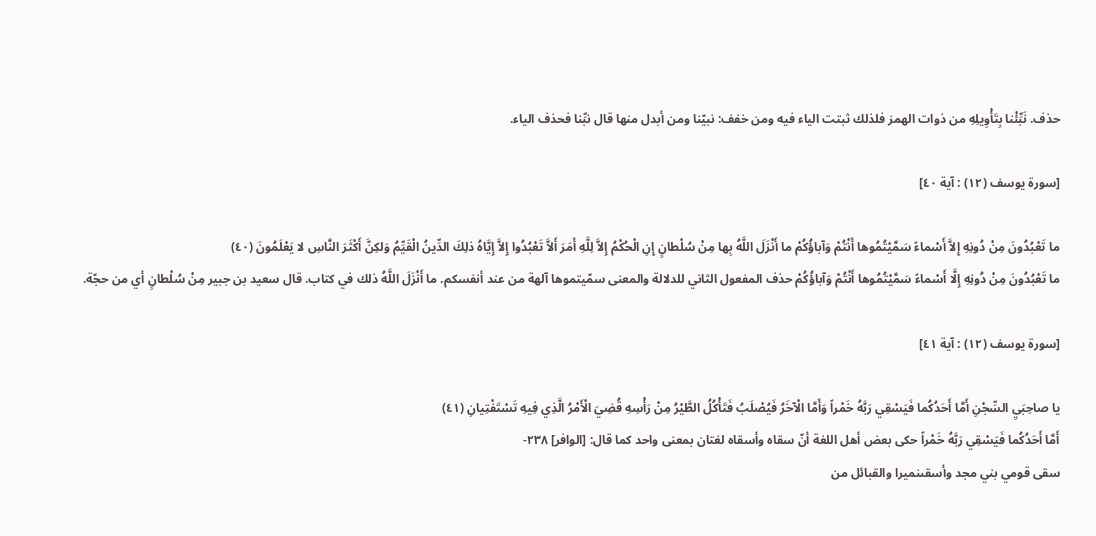حذف. نَبِّئْنا بِتَأْوِيلِهِ من ذوات الهمز فلذلك ثبتت الياء فيه ومن خفف: نبيّنا ومن أبدل منها قال نبِّنا فحذف الياء.

[سورة يوسف (١٢) : آية ٤٠]

ما تَعْبُدُونَ مِنْ دُونِهِ إِلاَّ أَسْماءً سَمَّيْتُمُوها أَنْتُمْ وَآباؤُكُمْ ما أَنْزَلَ اللَّهُ بِها مِنْ سُلْطانٍ إِنِ الْحُكْمُ إِلاَّ لِلَّهِ أَمَرَ أَلاَّ تَعْبُدُوا إِلاَّ إِيَّاهُ ذلِكَ الدِّينُ الْقَيِّمُ وَلكِنَّ أَكْثَرَ النَّاسِ لا يَعْلَمُونَ (٤٠)
ما تَعْبُدُونَ مِنْ دُونِهِ إِلَّا أَسْماءً سَمَّيْتُمُوها أَنْتُمْ وَآباؤُكُمْ حذف المفعول الثاني للدلالة والمعنى سمّيتموها آلهة من عند أنفسكم. ما أَنْزَلَ اللَّهُ ذلك في كتاب. قال سعيد بن جبير مِنْ سُلْطانٍ أي من حجّة.

[سورة يوسف (١٢) : آية ٤١]

يا صاحِبَيِ السِّجْنِ أَمَّا أَحَدُكُما فَيَسْقِي رَبَّهُ خَمْراً وَأَمَّا الْآخَرُ فَيُصْلَبُ فَتَأْكُلُ الطَّيْرُ مِنْ رَأْسِهِ قُضِيَ الْأَمْرُ الَّذِي فِيهِ تَسْتَفْتِيانِ (٤١)
أَمَّا أَحَدُكُما فَيَسْقِي رَبَّهُ خَمْراً حكى بعض أهل اللغة أنّ سقاه وأسقاه لغتان بمعنى واحد كما قال: [الوافر] ٢٣٨-
سقى قومي بني مجد وأسقىنميرا والقبائل من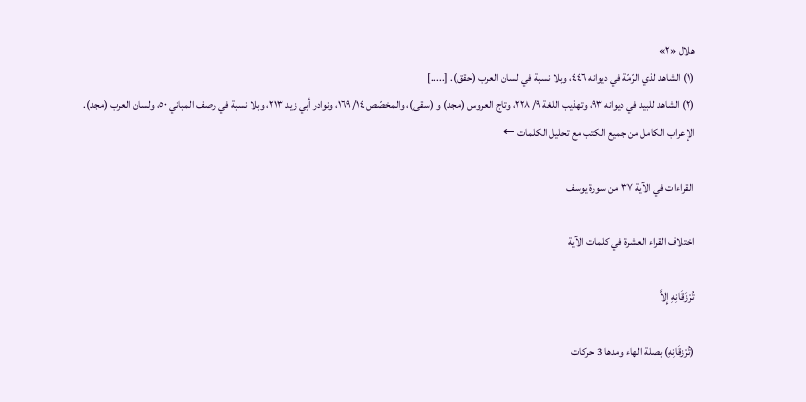هلال «٢»
(١) الشاهد لذي الرّمّة في ديوانه ٤٤٦، وبلا نسبة في لسان العرب (حقق). [.....]
(٢) الشاهد للبيد في ديوانه ٩٣، وتهذيب اللغة ٩/ ٢٢٨، وتاج العروس (مجد) و (سقى)، والمخصّص ١٤/ ١٦٩، ونوادر أبي زيد ٢١٣، وبلا نسبة في رصف المباني ٥٠، ولسان العرب (مجد).
الإعراب الكامل من جميع الكتب مع تحليل الكلمات ←

القراءات في الآية ٣٧ من سورة يوسف

اختلاف القراء العشرة في كلمات الآية

تُرْزَقَانِهِ إِلاَّ

(تُرْزقَانِهِ) بصلة الهاء ومدها 3 حركات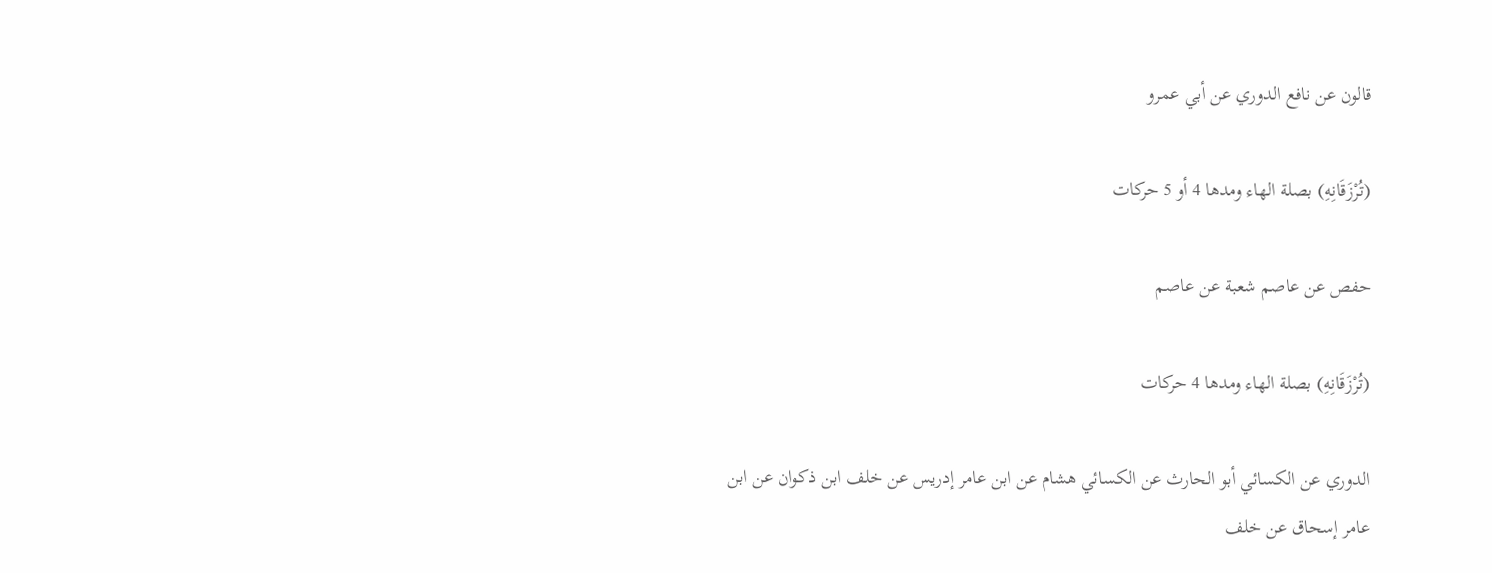قالون عن نافع الدوري عن أبي عمرو

(تُرْزَقَانِهِ) بصلة الهاء ومدها 4 أو 5 حركات

حفص عن عاصم شعبة عن عاصم

(تُرْزَقَانِهِ) بصلة الهاء ومدها 4 حركات

الدوري عن الكسائي أبو الحارث عن الكسائي هشام عن ابن عامر إدريس عن خلف ابن ذكوان عن ابن عامر إسحاق عن خلف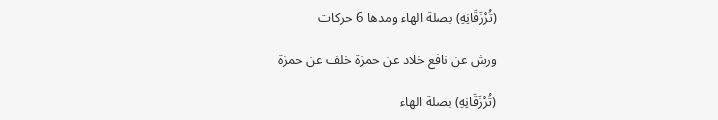(تُرْزَقَانِهِ) بصلة الهاء ومدها 6 حركات

ورش عن نافع خلاد عن حمزة خلف عن حمزة

(تُرْزَقَانِهِ) بصلة الهاء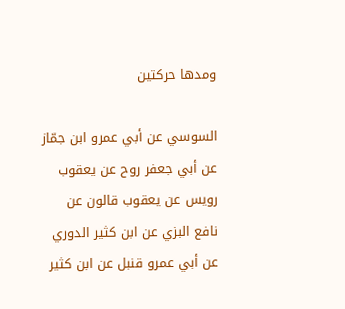ومدها حركتين

السوسي عن أبي عمرو ابن جمّاز عن أبي جعفر روح عن يعقوب رويس عن يعقوب قالون عن نافع البزي عن ابن كثير الدوري عن أبي عمرو قنبل عن ابن كثير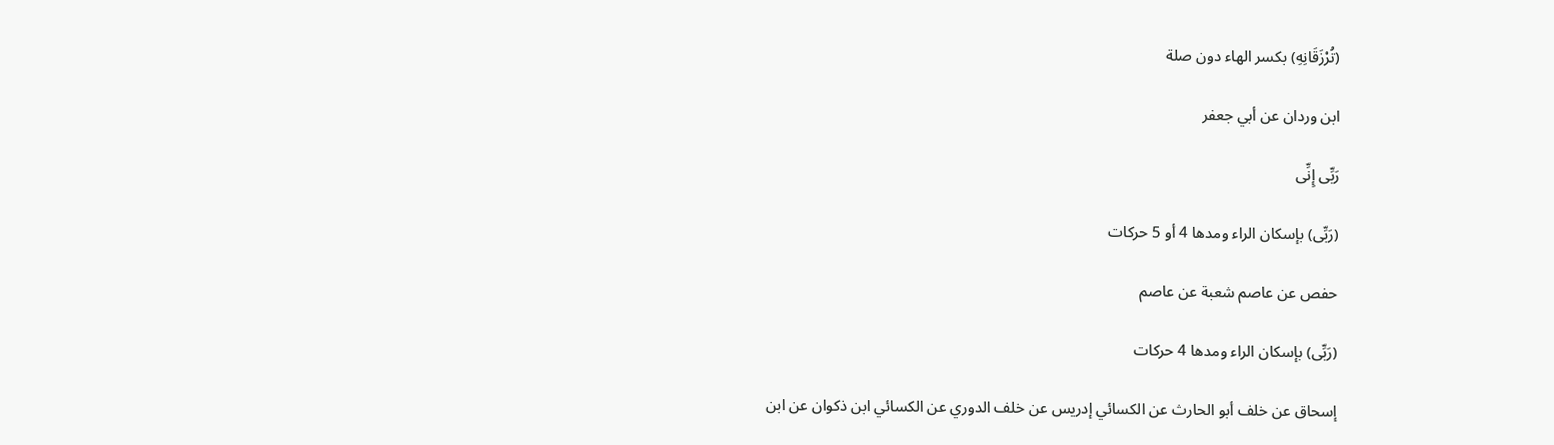(تُرْزَقَانِهِ) بكسر الهاء دون صلة

ابن وردان عن أبي جعفر

رَبِّى إِنِّى

(رَبِّى) بإسكان الراء ومدها 4 أو 5 حركات

حفص عن عاصم شعبة عن عاصم

(رَبِّى) بإسكان الراء ومدها 4 حركات

إسحاق عن خلف أبو الحارث عن الكسائي إدريس عن خلف الدوري عن الكسائي ابن ذكوان عن ابن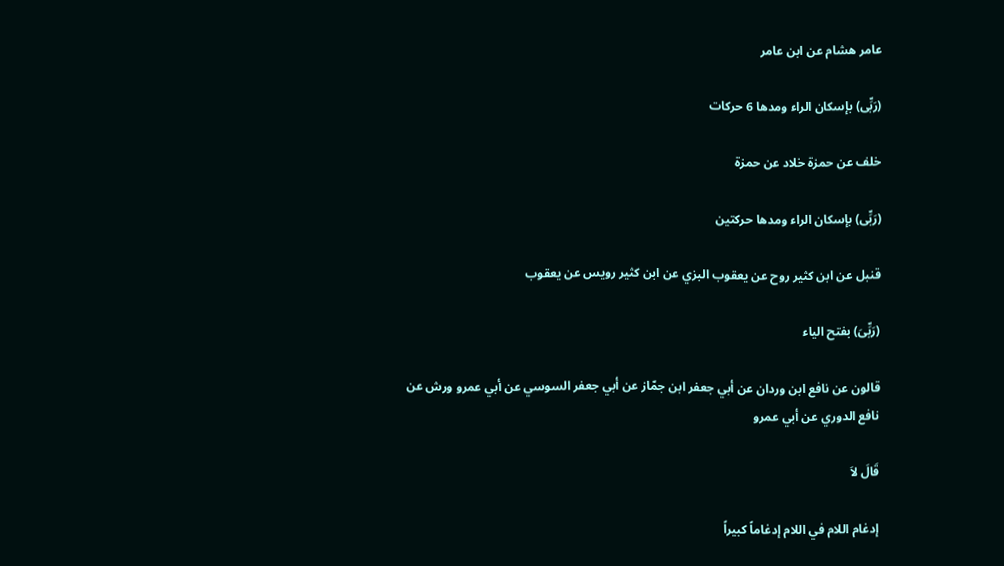عامر هشام عن ابن عامر

(رَبِّى) بإسكان الراء ومدها 6 حركات

خلف عن حمزة خلاد عن حمزة

(رَبِّى) بإسكان الراء ومدها حركتين

قنبل عن ابن كثير روح عن يعقوب البزي عن ابن كثير رويس عن يعقوب

(رَبِّىَ) بفتح الياء

قالون عن نافع ابن وردان عن أبي جعفر ابن جمّاز عن أبي جعفر السوسي عن أبي عمرو ورش عن نافع الدوري عن أبي عمرو

قَالَ لاَ

إدغام اللام في اللام إدغاماً كبيراً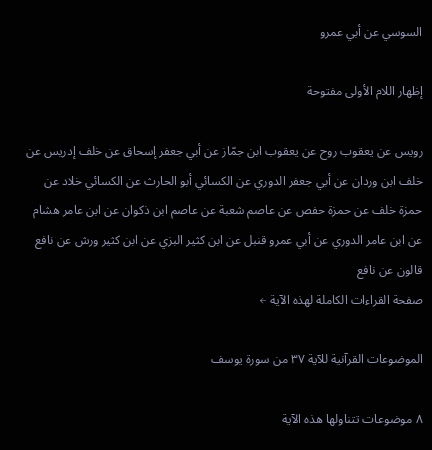السوسي عن أبي عمرو

إظهار اللام الأولى مفتوحة

رويس عن يعقوب روح عن يعقوب ابن جمّاز عن أبي جعفر إسحاق عن خلف إدريس عن خلف ابن وردان عن أبي جعفر الدوري عن الكسائي أبو الحارث عن الكسائي خلاد عن حمزة خلف عن حمزة حفص عن عاصم شعبة عن عاصم ابن ذكوان عن ابن عامر هشام عن ابن عامر الدوري عن أبي عمرو قنبل عن ابن كثير البزي عن ابن كثير ورش عن نافع قالون عن نافع
صفحة القراءات الكاملة لهذه الآية ←

الموضوعات القرآنية للآية ٣٧ من سورة يوسف

٨ موضوعات تتناولها هذه الآية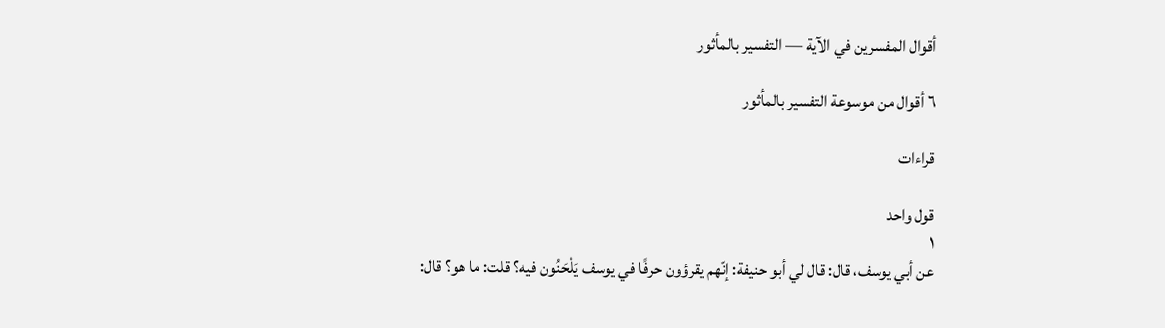أقوال المفسرين في الآية — التفسير بالمأثور

٦ أقوال من موسوعة التفسير بالمأثور

قراءات

قول واحد
١
عن أبي يوسف، قال: قال لي أبو حنيفة: إنّهم يقرؤون حرفًا في يوسف يَلْحَنُون فيه؟ قلت: ما هو؟ قال: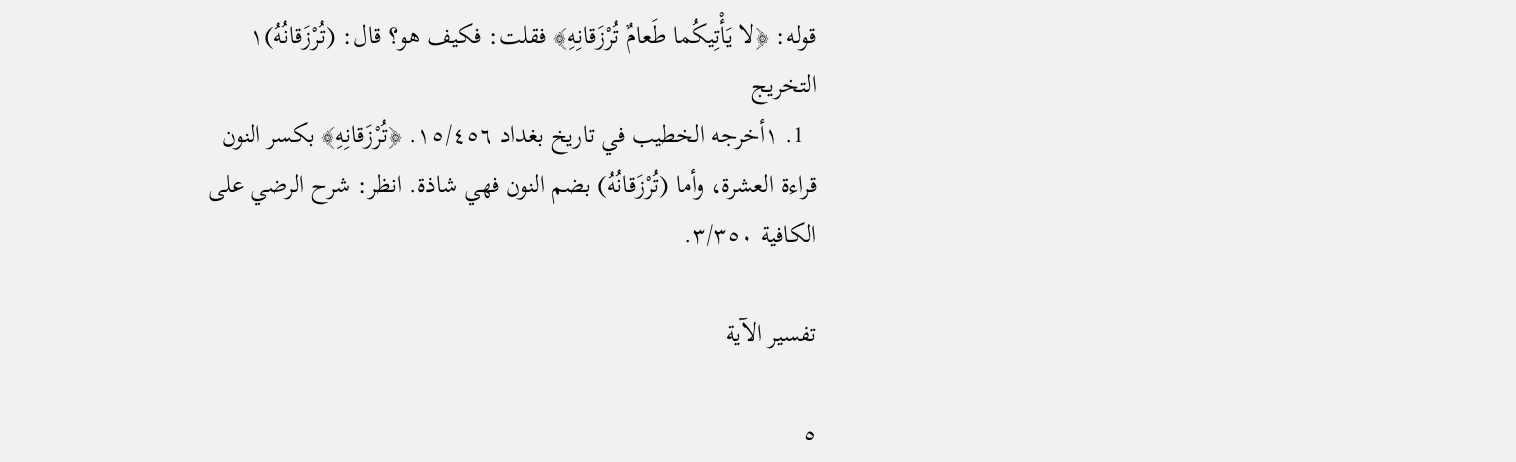قوله: ﴿لا يَأْتِيكُما طَعامٌ تُرْزَقانِهِ﴾ فقلت: فكيف هو؟ قال: (تُرْزَقانُهُ)١
التخريج
  1. ١أخرجه الخطيب في تاريخ بغداد ١٥/٤٥٦. ﴿تُرْزَقانِهِ﴾ بكسر النون قراءة العشرة، وأما (تُرْزَقانُهُ) بضم النون فهي شاذة. انظر: شرح الرضي على الكافية ٣/٣٥٠.

تفسير الآية

٥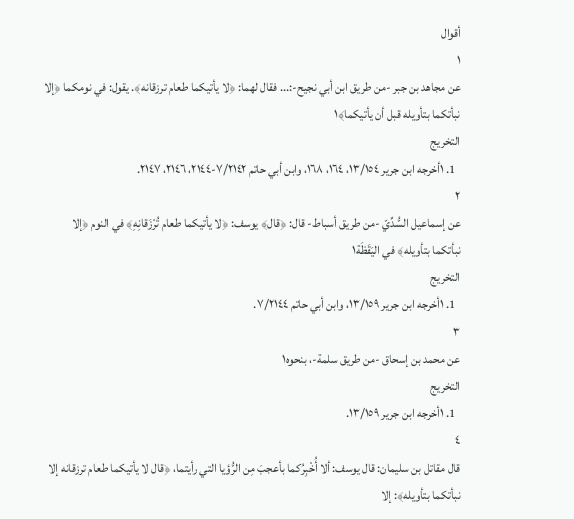أقوال
١
عن مجاهد بن جبر -من طريق ابن أبي نجيح-:... فقال لهما: ﴿لا يأتيكما طعام ترزقانه﴾. يقول: في نومكما ﴿إلا نبأتكما بتأويله قبل أن يأتيكما﴾١
التخريج
  1. ١أخرجه ابن جرير ١٣/١٥٤، ١٦٤، ١٦٨، وابن أبي حاتم ٧/٢١٤٢-٢١٤٤، ٢١٤٦، ٢١٤٧.
٢
عن إسماعيل السُّدِّيّ -من طريق أسباط- قال: ﴿قال﴾ يوسف: ﴿لا يأتيكما طعام تُرْزَقانِهِ﴾ في النوم ﴿إلا نبأتكما بتأويله﴾ في اليَقَظَة١
التخريج
  1. ١أخرجه ابن جرير ١٣/١٥٩، وابن أبي حاتم ٧/٢١٤٤.
٣
عن محمد بن إسحاق -من طريق سلمة-، بنحوه١
التخريج
  1. ١أخرجه ابن جرير ١٣/١٥٩.
٤
قال مقاتل بن سليمان: قال يوسف: ألا أُخْبِرُكما بأعجبَ مِن الرُّؤيا التي رأيتما، ﴿قال لا يأتيكما طعام ترزقانه إلا نبأتكما بتأويله﴾: إلا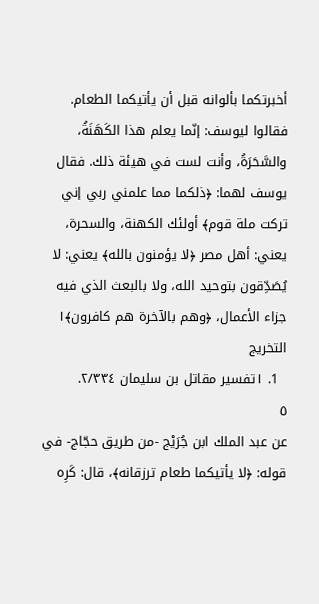أخبرتكما بألوانه قبل أن يأتيكما الطعام. فقالوا ليوسف: إنّما يعلم هذا الكَهَنَةُ، والسَّحَرَةُ، وأنت لست في هيئة ذلك. فقال يوسف لهما: ﴿ذلكما مما علمني ربي إني تركت ملة قوم﴾ أولئك الكهنة، والسحرة، يعني: أهل مصر ﴿لا يؤمنون بالله﴾ يعني: لا يُصَدِّقون بتوحيد الله، ولا بالبعث الذي فيه جزاء الأعمال، ﴿وهم بالآخرة هم كافرون﴾١
التخريج
  1. ١تفسير مقاتل بن سليمان ٢/٣٣٤.
٥
عن عبد الملك ابن جُرَيْج -من طريق حجّاج- في قوله: ﴿لا يأتيكما طعام ترزقانه﴾، قال: كَرِه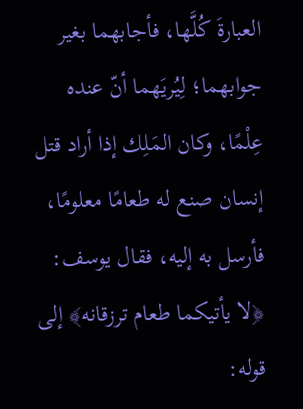العبارةَ كُلَّها، فأجابهما بغير جوابهما؛ لِيُريَهما أنّ عنده عِلْمًا، وكان المَلِك إذا أراد قتل إنسان صنع له طعامًا معلومًا، فأرسل به إليه، فقال يوسف: ﴿لا يأتيكما طعام ترزقانه﴾ إلى قوله: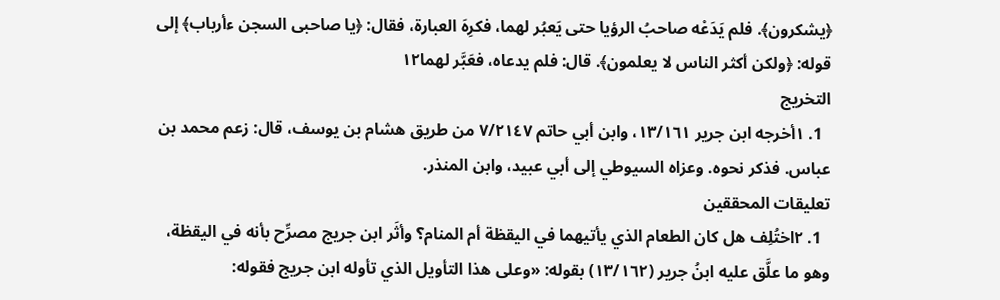﴿يشكرون﴾. فلم يَدَعْه صاحبُ الرؤيا حتى يَعبُر لهما، فكرِهَ العبارة، فقال: ﴿يا صاحبى السجن ءأرباب﴾ إلى قوله: ﴿ولكن أكثر الناس لا يعلمون﴾. قال: فلم يدعاه، فعَبَّر لهما١٢
التخريج
  1. ١أخرجه ابن جرير ١٣/١٦١، وابن أبي حاتم ٧/٢١٤٧ من طريق هشام بن يوسف، قال: زعم محمد بن عباس. فذكر نحوه. وعزاه السيوطي إلى أبي عبيد، وابن المنذر.
تعليقات المحققين
  1. ٢اختُلِف هل كان الطعام الذي يأتيهما في اليقظة أم المنام؟ وأثَر ابن جريج مصرِّح بأنه في اليقظة، وهو ما علَّق عليه ابنُ جرير (١٣/١٦٢) بقوله: «وعلى هذا التأويل الذي تأوله ابن جريج فقوله: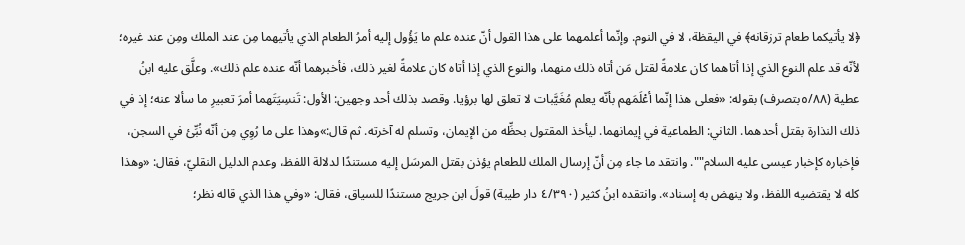﴿لا يأتيكما طعام ترزقانه﴾ في اليقظة، لا في النوم. وإنّما أعلمهما على هذا القول أنّ عنده علم ما يَؤُول إليه أمرُ الطعام الذي يأتيهما مِن عند الملك ومِن عند غيره؛ لأنّه قد علم النوع الذي إذا أتاهما كان علامةً لقتل مَن أتاه ذلك منهما، والنوع الذي إذا أتاه كان علامةً لغير ذلك، فأخبرهما أنّه عنده علم ذلك». وعلَّق عليه ابنُ عطية (٥/٨٨بتصرف) بقوله: «فعلى هذا إنّما أعْلَمَهم بأنّه يعلم مُغَيَّبات لا تعلق لها برؤيا. وقصد بذلك أحد وجهين: الأول: تَنسِيَتَهما أمرَ تعبيرِ ما سألا عنه؛ إذ في ذلك النذارة بقتل أحدهما. الثاني: الطماعية في إيمانهما. ليأخذ المقتول بحظِّه من الإيمان، وتسلم له آخرته. ثم قال:»وهذا على ما رُوِي مِن أنّه نُبِّئ في السجن، فإخباره كإخبار عيسى عليه السلام"". وانتقد ما جاء مِن أنّ إرسال الملك للطعام يؤذن بقتل المرسَل إليه مستندًا لدلالة اللفظ، وعدم الدليل النقليّ، فقال: «وهذا كله لا يقتضيه اللفظ، ولا ينهض به إسناد». وانتقده ابنُ كثير (٤/٣٩٠ دار طيبة) قولَ ابن جريج مستندًا للسياق، فقال: «وفي هذا الذي قاله نظر؛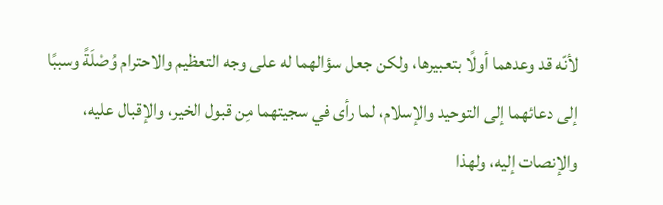لأنّه قد وعدهما أولًا بتعبيرها، ولكن جعل سؤالهما له على وجه التعظيم والاحترام وُصْلَةً وسببًا إلى دعائهما إلى التوحيد والإسلام، لما رأى في سجيتهما مِن قبول الخير، والإقبال عليه، والإنصات إليه، ولهذا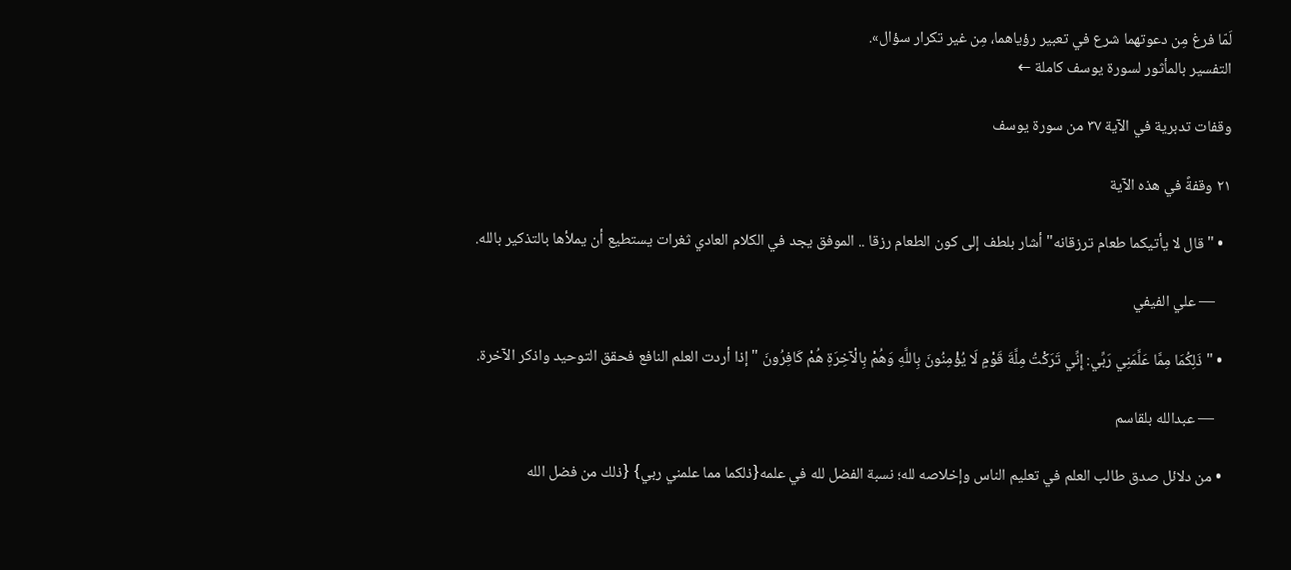لَمّا فرغ مِن دعوتهما شرع في تعبير رؤياهما، مِن غير تكرار سؤال».
التفسير بالمأثور لسورة يوسف كاملة ←

وقفات تدبرية في الآية ٣٧ من سورة يوسف

٢١ وقفةً في هذه الآية

  • "قال لا يأتيكما طعام ترزقانه" أشار بلطف إلى كون الطعام رزقا .. الموفق يجد في الكلام العادي ثغرات يستطيع أن يملأها بالتذكير بالله.

    — علي الفيفي

  • " ذَلِكُمَا مِمَّا عَلَّمَنِي رَبِّي: إِنِّي تَرَكْتُ مِلَّةَ قَوْمٍ لَا يُؤْمِنُونَ بِاللَّهِ وَهُمْ بِالْآخِرَةِ هُمْ كَافِرُونَ " إذا أردت العلم النافع فحقق التوحيد واذكر الآخرة.

    — عبدالله بلقاسم

  • من دلائل صدق طالب العلم في تعليم الناس وإخلاصه لله؛ نسبة الفضل لله في علمه{ذلكما مما علمني ربي} {ذلك من فضل الله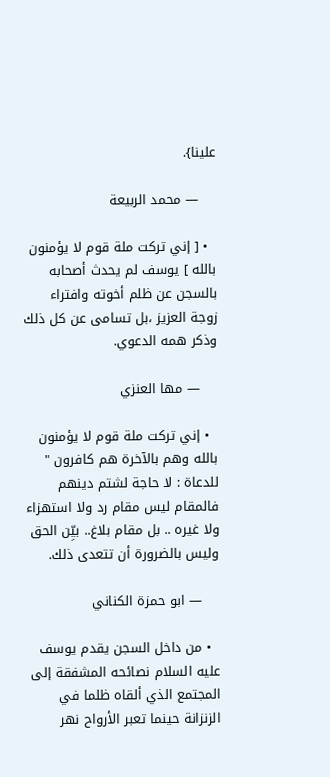علينا}.

    — محمد الربيعة

  • [ إني تركت ملة قوم لا يؤمنون بالله ] يوسف لم يحدث أصحابه بالسجن عن ظلم أخوته وافتراء زوجة العزيز ،بل تسامى عن كل ذلك وذكر همه الدعوي.

    — مها العنزي

  • إني تركت ملة قوم لا يؤمنون بالله وهم بالآخرة هم كافرون " للدعاة : لا حاجة لشتم دينهم فالمقام ليس مقام رد ولا استهزاء ولا غيره .. بل مقام بلاغ.. بيِّن الحق وليس بالضرورة أن تتعدى ذلك.

    — ابو حمزة الكناني

  • من داخل السجن يقدم يوسف عليه السلام نصائحه المشفقة إلى المجتمع الذي ألقاه ظلما في الزنزانة حينما تعبر الأرواح نهر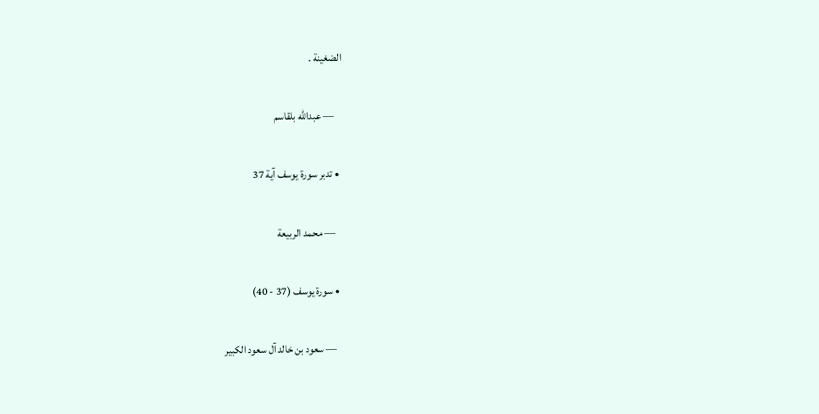الضغينة .

    — عبدالله بلقاسم

  • تدبر سورة يوسف آية 37

    — محمد الربيعة

  • سورة يوسف (37 - 40)

    — سعود بن خالد آل سعود الكبير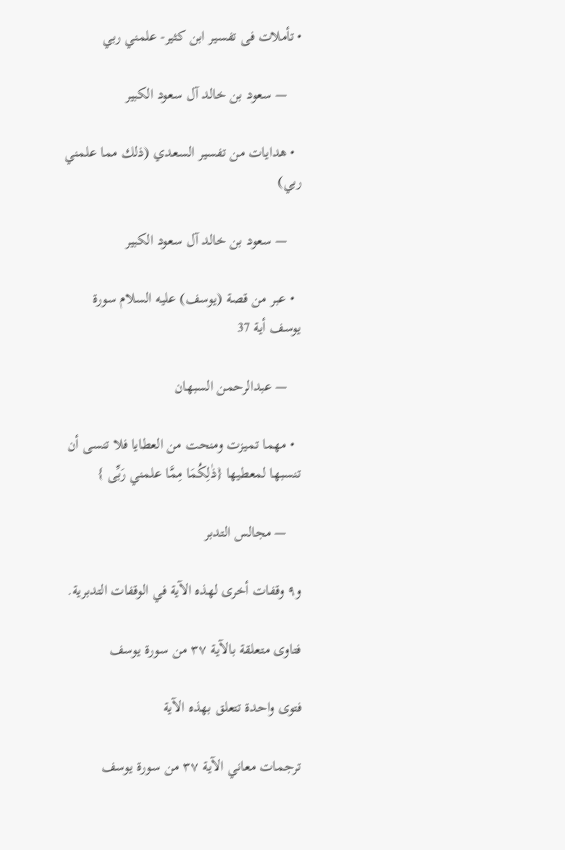• تأملات فى تفسير ابن كثير- علمني ربي

    — سعود بن خالد آل سعود الكبير

  • هدايات من تفسير السعدي (ذلك مما علمني ربي)

    — سعود بن خالد آل سعود الكبير

  • عبر من قصة (يوسف) عليه السلام سورة يوسف أية 37

    — عبدالرحمن السبهان

  • مهما تميزت ومنحت من العطايا فلا تنسى أن تنسبها لمعطيها {ذٰلِكُمَا مِمَّا علمني رَبِّى }

    — مجالس التدبر

و٩ وقفات أخرى لهذه الآية في الوقفات التدبرية.

فتاوى متعلقة بالآية ٣٧ من سورة يوسف

فتوى واحدة تتعلق بهذه الآية

ترجمات معاني الآية ٣٧ من سورة يوسف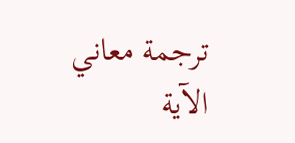ترجمة معاني الآية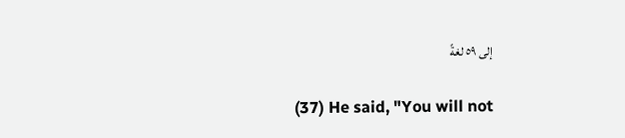إلى ٥٩ لغةً

(37) He said, "You will not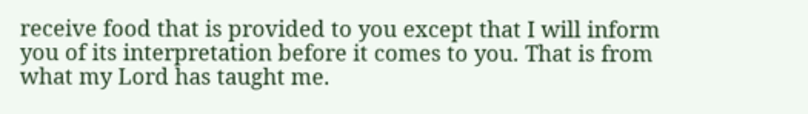receive food that is provided to you except that I will inform you of its interpretation before it comes to you. That is from what my Lord has taught me.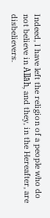Indeed, I have left the religion of a people who do not believe in Allāh, and they, in the Hereafter, are disbelievers.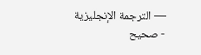— الترجمة الإنجليزية - صحيح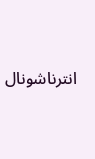انترناشونال